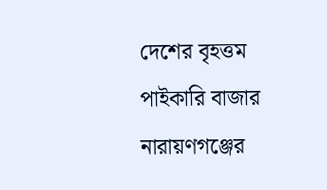দেশের বৃহত্তম পাইকারি বাজার নারায়ণগঞ্জের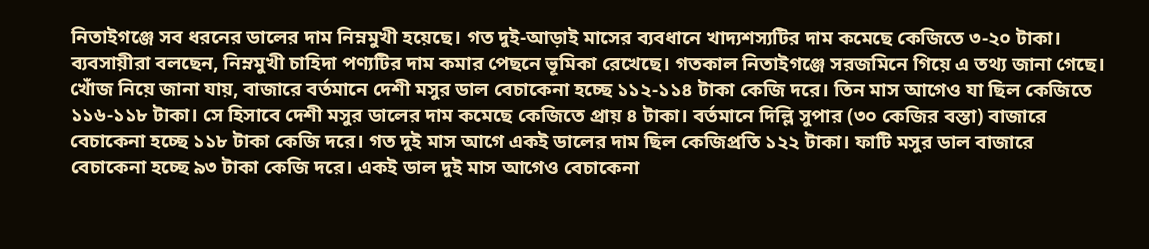নিতাইগঞ্জে সব ধরনের ডালের দাম নিম্নমুখী হয়েছে। গত দুই-আড়াই মাসের ব্যবধানে খাদ্যশস্যটির দাম কমেছে কেজিতে ৩-২০ টাকা। ব্যবসায়ীরা বলছেন, নিম্নমুখী চাহিদা পণ্যটির দাম কমার পেছনে ভূমিকা রেখেছে। গতকাল নিতাইগঞ্জে সরজমিনে গিয়ে এ তথ্য জানা গেছে।
খোঁজ নিয়ে জানা যায়, বাজারে বর্তমানে দেশী মসুর ডাল বেচাকেনা হচ্ছে ১১২-১১৪ টাকা কেজি দরে। তিন মাস আগেও যা ছিল কেজিতে ১১৬-১১৮ টাকা। সে হিসাবে দেশী মসুর ডালের দাম কমেছে কেজিতে প্রায় ৪ টাকা। বর্তমানে দিল্লি সুপার (৩০ কেজির বস্তা) বাজারে বেচাকেনা হচ্ছে ১১৮ টাকা কেজি দরে। গত দুই মাস আগে একই ডালের দাম ছিল কেজিপ্রতি ১২২ টাকা। ফাটি মসুর ডাল বাজারে বেচাকেনা হচ্ছে ৯৩ টাকা কেজি দরে। একই ডাল দুই মাস আগেও বেচাকেনা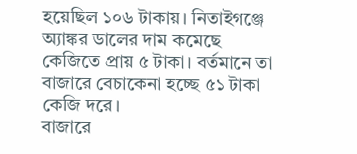হয়েছিল ১০৬ টাকায়। নিতাইগঞ্জে অ্যাঙ্কর ডালের দাম কমেছে কেজিতে প্রায় ৫ টাকা। বর্তমানে তা বাজারে বেচাকেনা হচ্ছে ৫১ টাকা কেজি দরে।
বাজারে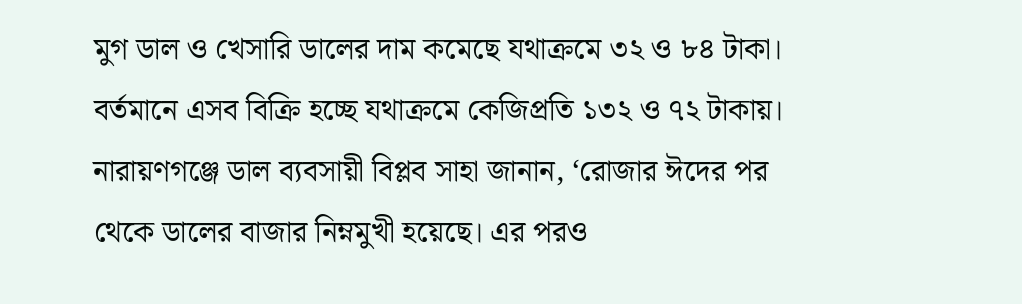মুগ ডাল ও খেসারি ডালের দাম কমেছে যথাক্রমে ৩২ ও ৮৪ টাকা। বর্তমানে এসব বিক্রি হচ্ছে যথাক্রমে কেজিপ্রতি ১৩২ ও ৭২ টাকায়।
নারায়ণগঞ্জে ডাল ব্যবসায়ী বিপ্লব সাহা জানান, ‘রোজার ঈদের পর থেকে ডালের বাজার নিম্নমুখী হয়েছে। এর পরও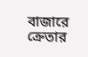বাজারে ক্রেতার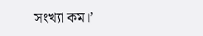সংখ্যা কম।’